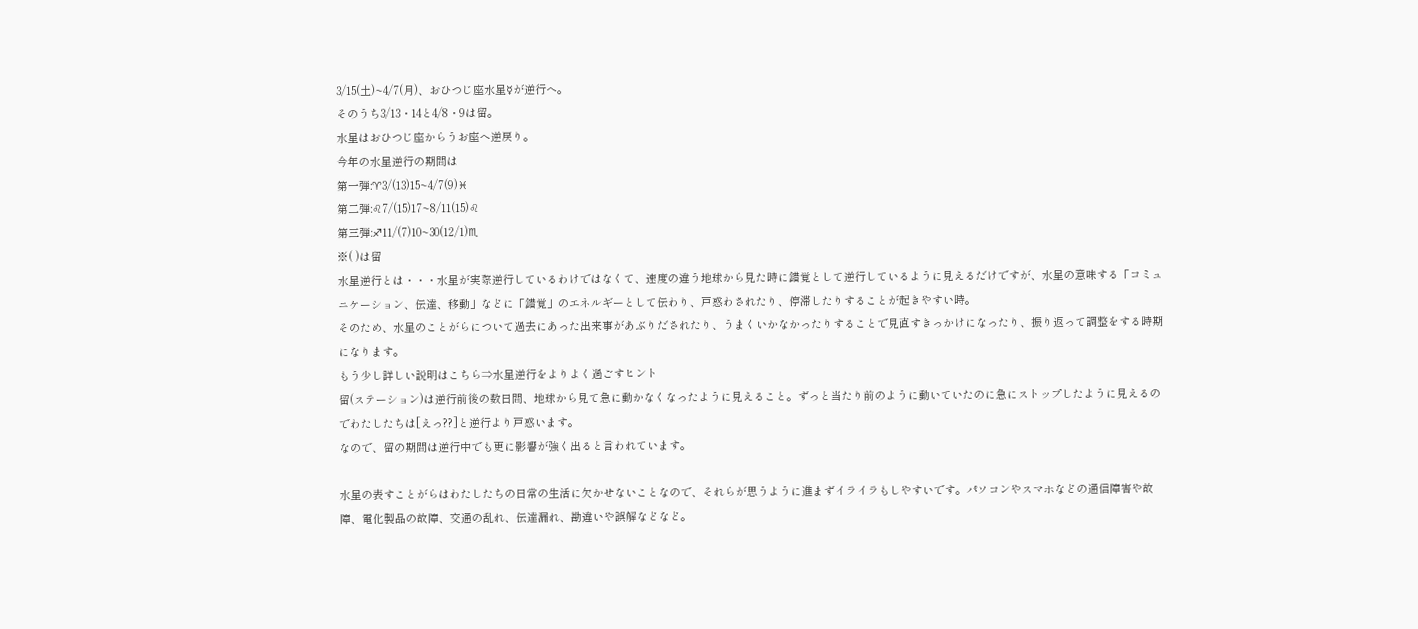3/15(土)~4/7(月)、おひつじ座水星☿が逆行へ。
そのうち3/13・14と4/8・9は留。
水星はおひつじ座からうお座へ逆戻り。
今年の水星逆行の期間は
第一弾:♈3/(13)15~4/7(9)♓
第二弾:♌7/(15)17~8/11(15)♌
第三弾:♐11/(7)10~30(12/1)♏
※( )は留
水星逆行とは・・・水星が実際逆行しているわけではなくて、速度の違う地球から見た時に錯覚として逆行しているように見えるだけですが、水星の意味する「コミュニケーション、伝達、移動」などに「錯覚」のエネルギーとして伝わり、戸惑わされたり、停滞したりすることが起きやすい時。
そのため、水星のことがらについて過去にあった出来事があぶりだされたり、うまくいかなかったりすることで見直すきっかけになったり、振り返って調整をする時期になります。
もう少し詳しい説明はこちら⇒水星逆行をよりよく過ごすヒント
留(ステーション)は逆行前後の数日間、地球から見て急に動かなくなったように見えること。ずっと当たり前のように動いていたのに急にストップしたように見えるのでわたしたちは[えっ??]と逆行より戸惑います。
なので、留の期間は逆行中でも更に影響が強く出ると言われています。

水星の表すことがらはわたしたちの日常の生活に欠かせないことなので、それらが思うように進まずイライラもしやすいです。パソコンやスマホなどの通信障害や故障、電化製品の故障、交通の乱れ、伝達漏れ、勘違いや誤解などなど。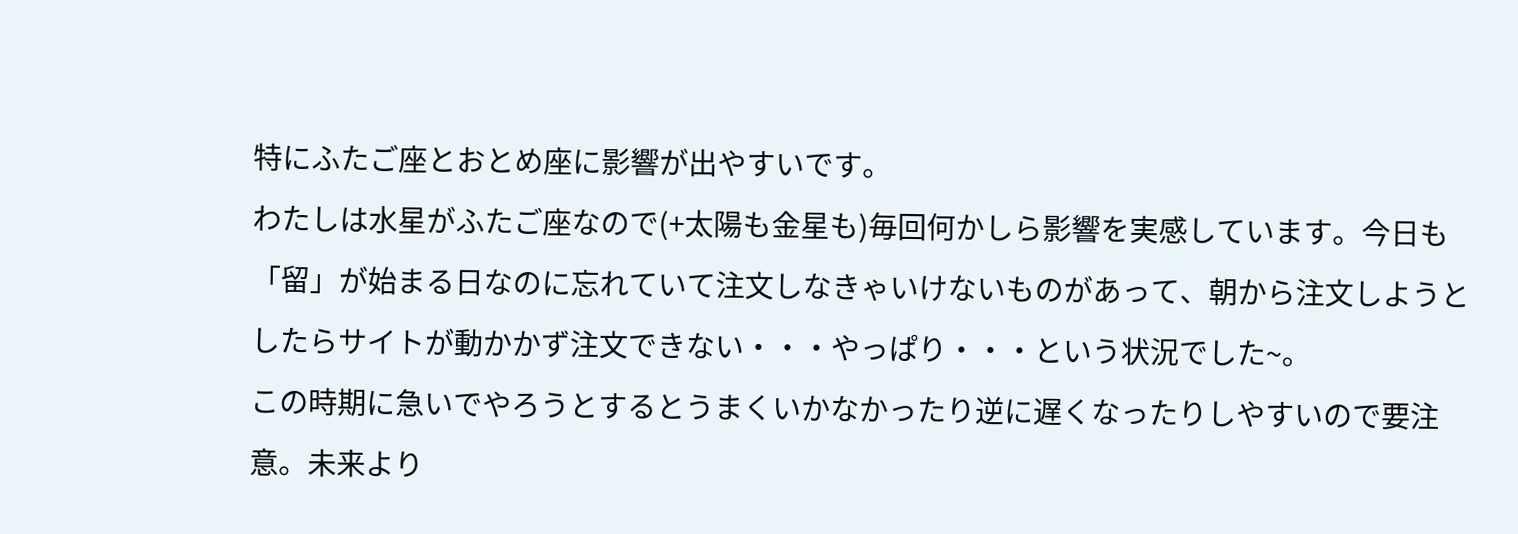特にふたご座とおとめ座に影響が出やすいです。
わたしは水星がふたご座なので(+太陽も金星も)毎回何かしら影響を実感しています。今日も「留」が始まる日なのに忘れていて注文しなきゃいけないものがあって、朝から注文しようとしたらサイトが動かかず注文できない・・・やっぱり・・・という状況でした~。
この時期に急いでやろうとするとうまくいかなかったり逆に遅くなったりしやすいので要注意。未来より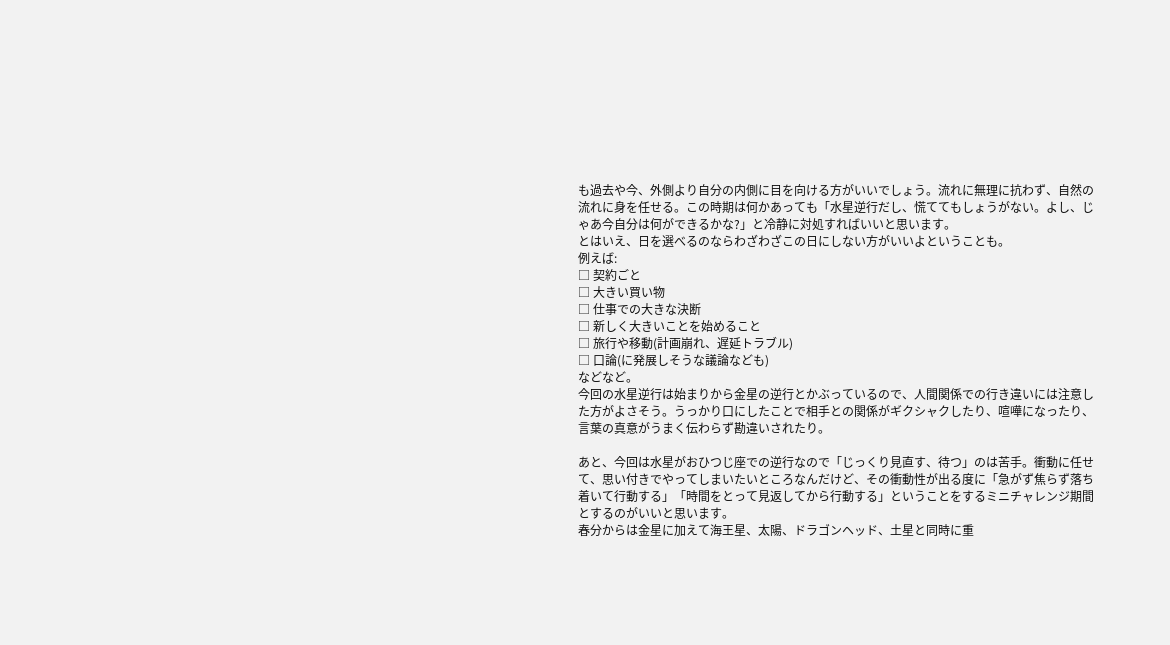も過去や今、外側より自分の内側に目を向ける方がいいでしょう。流れに無理に抗わず、自然の流れに身を任せる。この時期は何かあっても「水星逆行だし、慌ててもしょうがない。よし、じゃあ今自分は何ができるかな?」と冷静に対処すればいいと思います。
とはいえ、日を選べるのならわざわざこの日にしない方がいいよということも。
例えば:
□ 契約ごと
□ 大きい買い物
□ 仕事での大きな決断
□ 新しく大きいことを始めること
□ 旅行や移動(計画崩れ、遅延トラブル)
□ 口論(に発展しそうな議論なども)
などなど。
今回の水星逆行は始まりから金星の逆行とかぶっているので、人間関係での行き違いには注意した方がよさそう。うっかり口にしたことで相手との関係がギクシャクしたり、喧嘩になったり、言葉の真意がうまく伝わらず勘違いされたり。

あと、今回は水星がおひつじ座での逆行なので「じっくり見直す、待つ」のは苦手。衝動に任せて、思い付きでやってしまいたいところなんだけど、その衝動性が出る度に「急がず焦らず落ち着いて行動する」「時間をとって見返してから行動する」ということをするミニチャレンジ期間とするのがいいと思います。
春分からは金星に加えて海王星、太陽、ドラゴンヘッド、土星と同時に重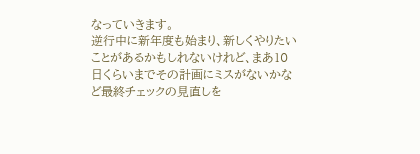なっていきます。
逆行中に新年度も始まり、新しくやりたいことがあるかもしれないけれど、まあ10日くらいまでその計画にミスがないかなど最終チェックの見直しを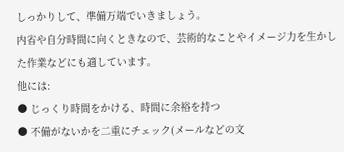しっかりして、準備万端でいきましょう。
内省や自分時間に向くときなので、芸術的なことやイメージ力を生かした作業などにも適しています。
他には:
● じっくり時間をかける、時間に余裕を持つ
● 不備がないかを二重にチェック(メールなどの文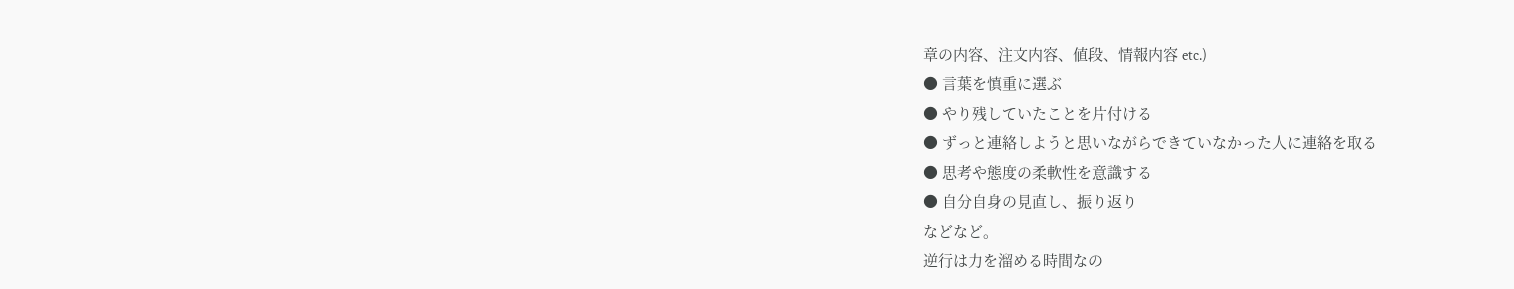章の内容、注文内容、値段、情報内容 etc.)
● 言葉を慎重に選ぶ
● やり残していたことを片付ける
● ずっと連絡しようと思いながらできていなかった人に連絡を取る
● 思考や態度の柔軟性を意識する
● 自分自身の見直し、振り返り
などなど。
逆行は力を溜める時間なの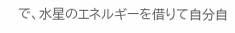で、水星のエネルギーを借りて自分自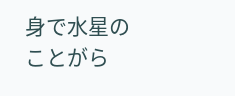身で水星のことがら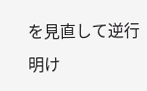を見直して逆行明け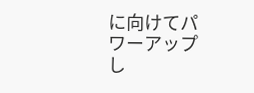に向けてパワーアップし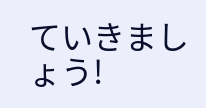ていきましょう!